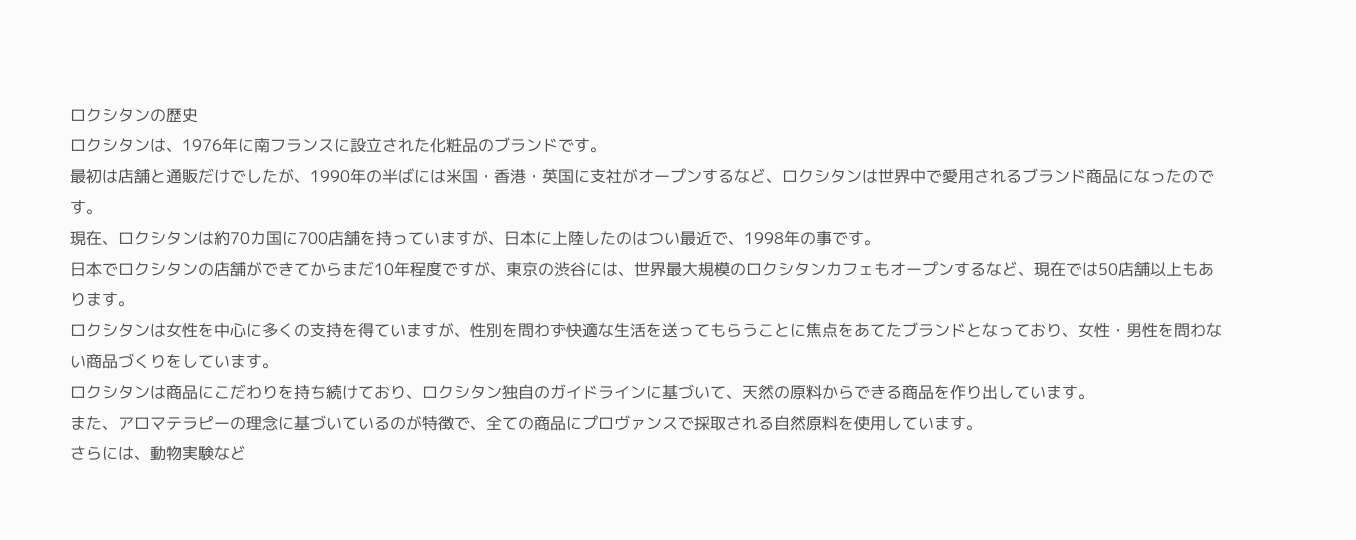ロクシタンの歴史
ロクシタンは、1976年に南フランスに設立された化粧品のブランドです。
最初は店舗と通販だけでしたが、1990年の半ばには米国・香港・英国に支社がオープンするなど、ロクシタンは世界中で愛用されるブランド商品になったのです。
現在、ロクシタンは約70カ国に700店舗を持っていますが、日本に上陸したのはつい最近で、1998年の事です。
日本でロクシタンの店舗ができてからまだ10年程度ですが、東京の渋谷には、世界最大規模のロクシタンカフェもオープンするなど、現在では50店舗以上もあります。
ロクシタンは女性を中心に多くの支持を得ていますが、性別を問わず快適な生活を送ってもらうことに焦点をあてたブランドとなっており、女性・男性を問わない商品づくりをしています。
ロクシタンは商品にこだわりを持ち続けており、ロクシタン独自のガイドラインに基づいて、天然の原料からできる商品を作り出しています。
また、アロマテラピーの理念に基づいているのが特徴で、全ての商品にプロヴァンスで採取される自然原料を使用しています。
さらには、動物実験など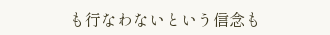も行なわないという信念も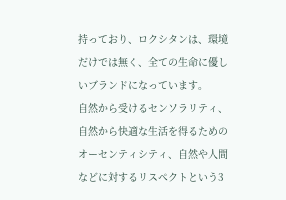持っており、ロクシタンは、環境だけでは無く、全ての生命に優しいブランドになっています。
自然から受けるセンソラリティ、自然から快適な生活を得るためのオーセンティシティ、自然や人間などに対するリスペクトという3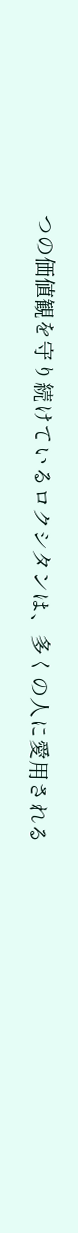つの価値観を守り続けているロクシタンは、多くの人に愛用される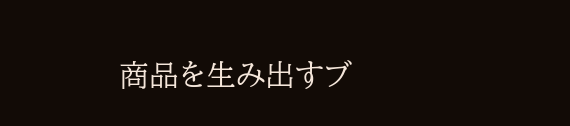商品を生み出すブ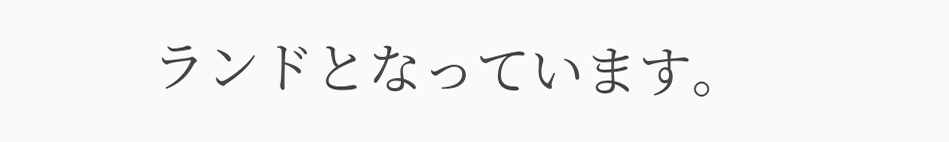ランドとなっています。